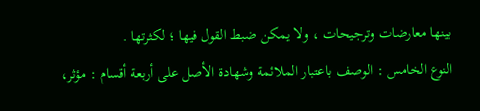بينها معارضات وترجيحات ، ولا يمكن ضبط القول فيها ؛ لكثرتها .
النوع الخامس : الوصف باعتبار الملائمة وشهادة الأصل على أربعة أقسام : مؤثر،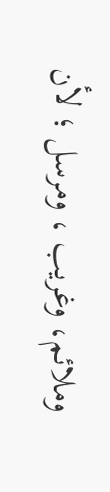وملائم، وغريب ، ومرسل ؛ لأن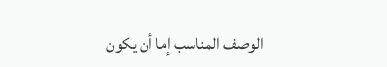الوصف المناسب إما أن يكون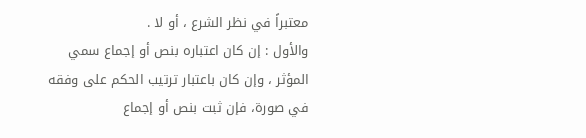معتبراً في نظر الشرع ، أو لا .
والأول : إن كان اعتباره بنص أو إجماع سمي المؤثر ، وإن كان باعتبار ترتيب الحكم على وفقه في صورة، فإن ثبت بنص أو إجماع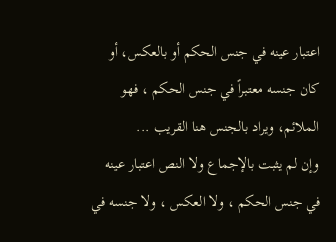اعتبار عينه في جنس الحكم أو بالعكس، أو كان جنسه معتبراً في جنس الحكم ، فهو الملائم، ويراد بالجنس هنا القريب ...
وإن لم يثبت بالإجماع ولا النص اعتبار عينه في جنس الحكم ، ولا العكس ، ولا جنسه في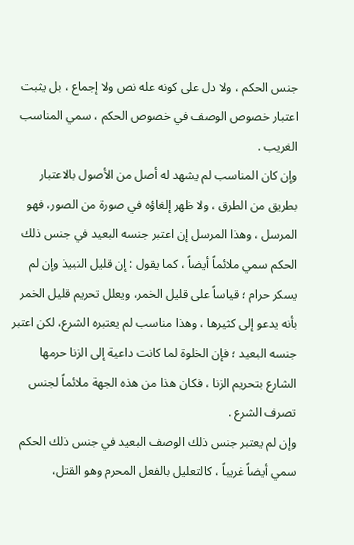جنس الحكم ، ولا دل على كونه عله نص ولا إجماع ، بل يثبت اعتبار خصوص الوصف في خصوص الحكم ، سمي المناسب الغريب .
وإن كان المناسب لم يشهد له أصل من الأصول بالاعتبار بطريق من الطرق ، ولا ظهر إلغاؤه في صورة من الصور، فهو المرسل ، وهذا المرسل إن اعتبر جنسه البعيد في جنس ذلك الحكم سمي ملائماً أيضاً ، كما يقول : إن قليل النبيذ وإن لم يسكر حرام ؛ قياساً على قليل الخمر، ويعلل تحريم قليل الخمر بأنه يدعو إلى كثيرها ، وهذا مناسب لم يعتبره الشرع، لكن اعتبر جنسه البعيد ؛ فإن الخلوة لما كانت داعية إلى الزنا حرمها الشارع بتحريم الزنا ، فكان هذا من هذه الجهة ملائماً لجنس تصرف الشرع .
وإن لم يعتبر جنس ذلك الوصف البعيد في جنس ذلك الحكم سمي أيضاً غريباً ، كالتعليل بالفعل المحرم وهو القتل،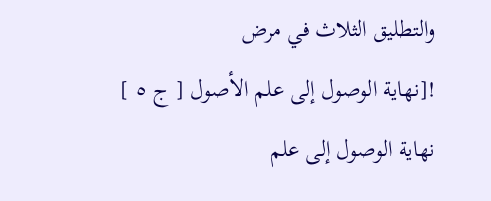والتطليق الثلاث في مرض
![نهاية الوصول إلى علم الأصول [ ج ٥ ] نهاية الوصول إلى علم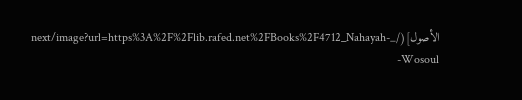الأصول](/_next/image?url=https%3A%2F%2Flib.rafed.net%2FBooks%2F4712_Nahayah-Wosoul-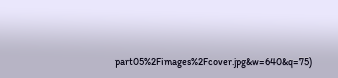part05%2Fimages%2Fcover.jpg&w=640&q=75)